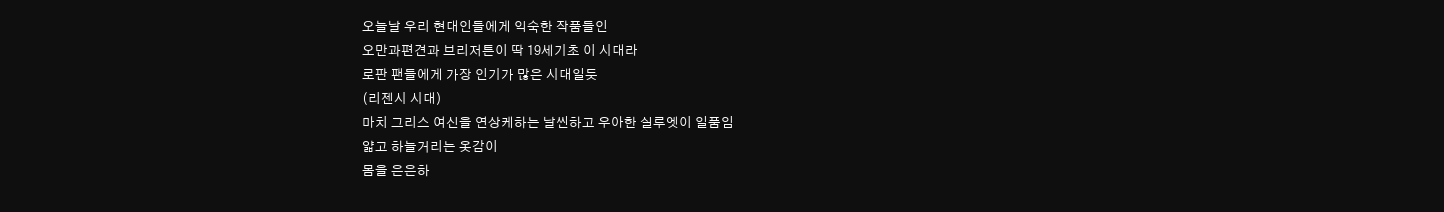오늘날 우리 현대인들에게 익숙한 작품들인
오만과편견과 브리저튼이 딱 19세기초 이 시대라
로판 팬들에게 가장 인기가 많은 시대일듯
(리젠시 시대)
마치 그리스 여신을 연상케하는 날씬하고 우아한 실루엣이 일품임
얇고 하늘거리는 옷감이
몸을 은은하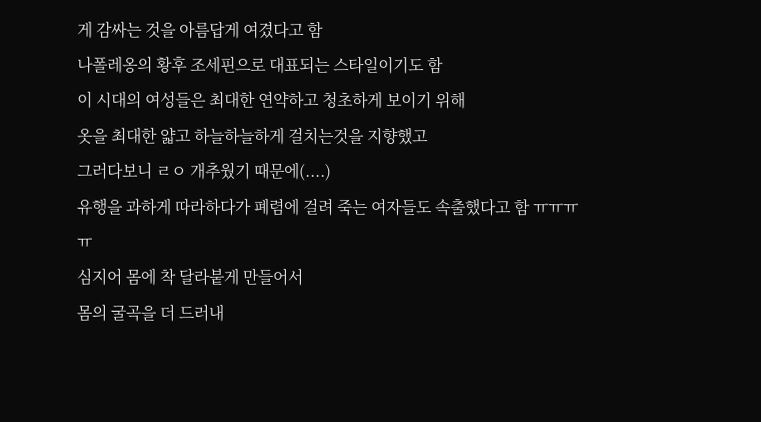게 감싸는 것을 아름답게 여겼다고 함
나폴레옹의 황후 조세핀으로 대표되는 스타일이기도 함
이 시대의 여성들은 최대한 연약하고 청초하게 보이기 위해
옷을 최대한 얇고 하늘하늘하게 걸치는것을 지향했고
그러다보니 ㄹㅇ 개추웠기 때문에(....)
유행을 과하게 따라하다가 폐렴에 걸려 죽는 여자들도 속출했다고 함 ㅠㅠㅠㅠ
심지어 몸에 착 달라붙게 만들어서
몸의 굴곡을 더 드러내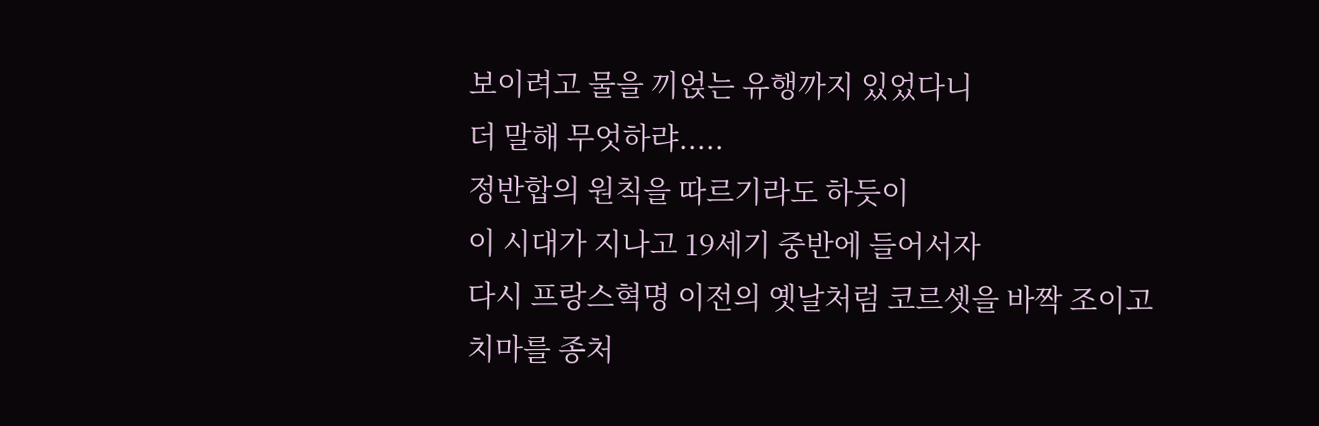보이려고 물을 끼얹는 유행까지 있었다니
더 말해 무엇하랴.....
정반합의 원칙을 따르기라도 하듯이
이 시대가 지나고 19세기 중반에 들어서자
다시 프랑스혁명 이전의 옛날처럼 코르셋을 바짝 조이고
치마를 종처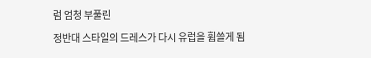럼 엄청 부풀린
정반대 스타일의 드레스가 다시 유럽을 휩쓸게 됨